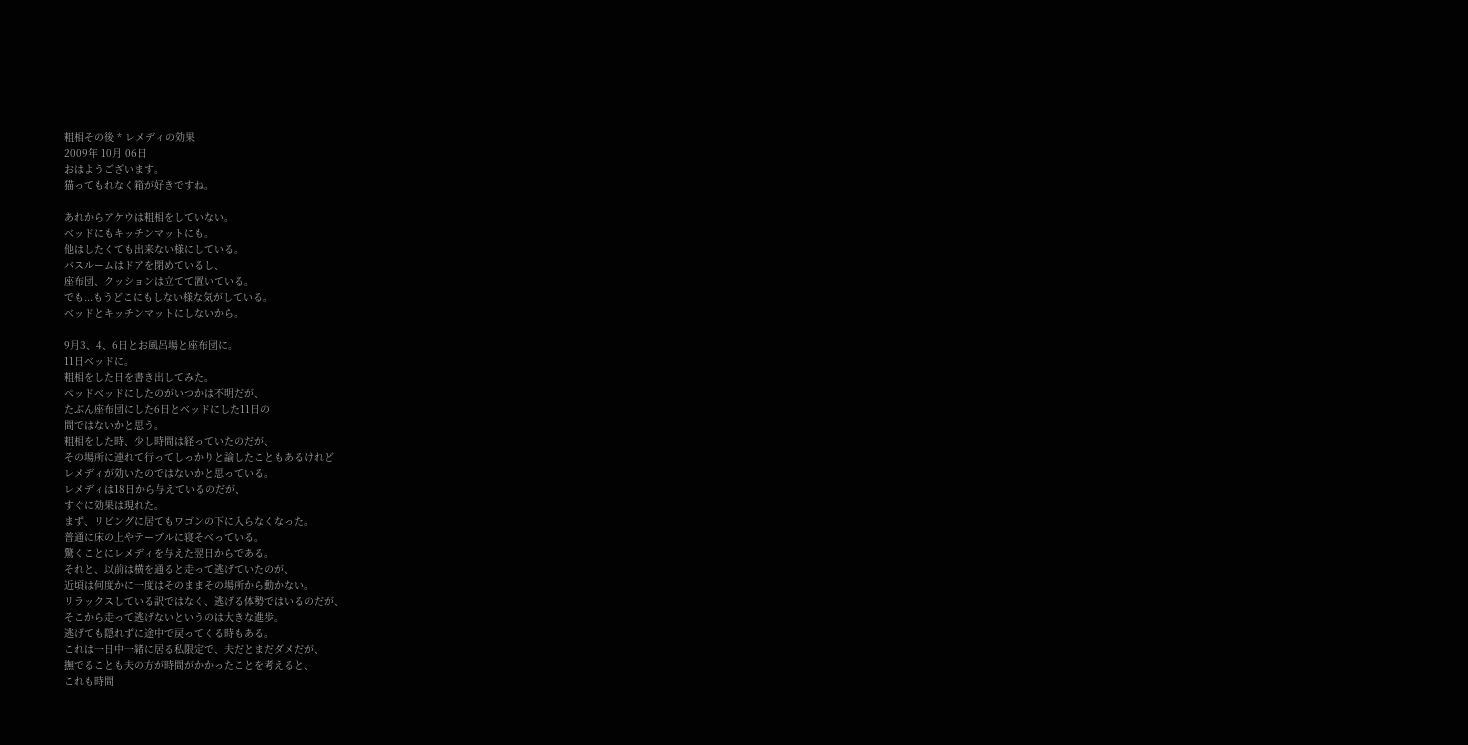粗相その後 * レメディの効果
2009年 10月 06日
おはようございます。
猫ってもれなく箱が好きですね。

あれからアケウは粗相をしていない。
ベッドにもキッチンマットにも。
他はしたくても出来ない様にしている。
バスルームはドアを閉めているし、
座布団、クッションは立てて置いている。
でも...もうどこにもしない様な気がしている。
ベッドとキッチンマットにしないから。

9月3、4、6日とお風呂場と座布団に。
11日ベッドに。
粗相をした日を書き出してみた。
ペッドベッドにしたのがいつかは不明だが、
たぶん座布団にした6日とベッドにした11日の
間ではないかと思う。
粗相をした時、少し時間は経っていたのだが、
その場所に連れて行ってしっかりと諭したこともあるけれど
レメディが効いたのではないかと思っている。
レメディは18日から与えているのだが、
すぐに効果は現れた。
まず、リビングに居てもワゴンの下に入らなくなった。
普通に床の上やテーブルに寝そべっている。
驚くことにレメディを与えた翌日からである。
それと、以前は横を通ると走って逃げていたのが、
近頃は何度かに一度はそのままその場所から動かない。
リラックスしている訳ではなく、逃げる体勢ではいるのだが、
そこから走って逃げないというのは大きな進歩。
逃げても隠れずに途中で戻ってくる時もある。
これは一日中一緒に居る私限定で、夫だとまだダメだが、
撫でることも夫の方が時間がかかったことを考えると、
これも時間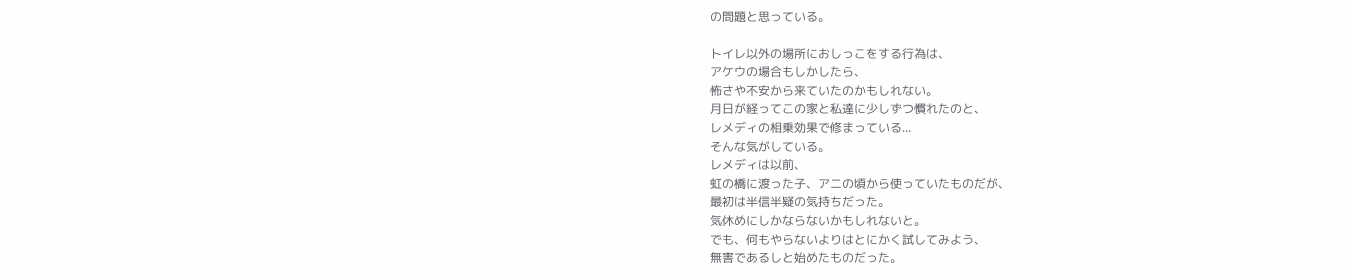の問題と思っている。

トイレ以外の場所におしっこをする行為は、
アケウの場合もしかしたら、
怖さや不安から来ていたのかもしれない。
月日が経ってこの家と私達に少しずつ慣れたのと、
レメディの相乗効果で修まっている...
そんな気がしている。
レメディは以前、
虹の橋に渡った子、アニの頃から使っていたものだが、
最初は半信半疑の気持ちだった。
気休めにしかならないかもしれないと。
でも、何もやらないよりはとにかく試してみよう、
無害であるしと始めたものだった。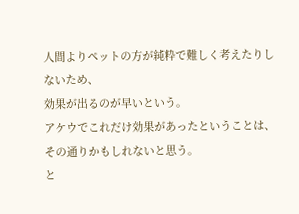人間よりペットの方が純粋で難しく考えたりしないため、
効果が出るのが早いという。
アケウでこれだけ効果があったということは、
その通りかもしれないと思う。
と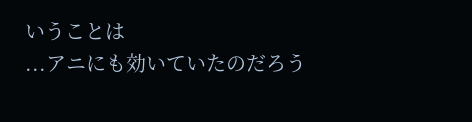いうことは
...アニにも効いていたのだろう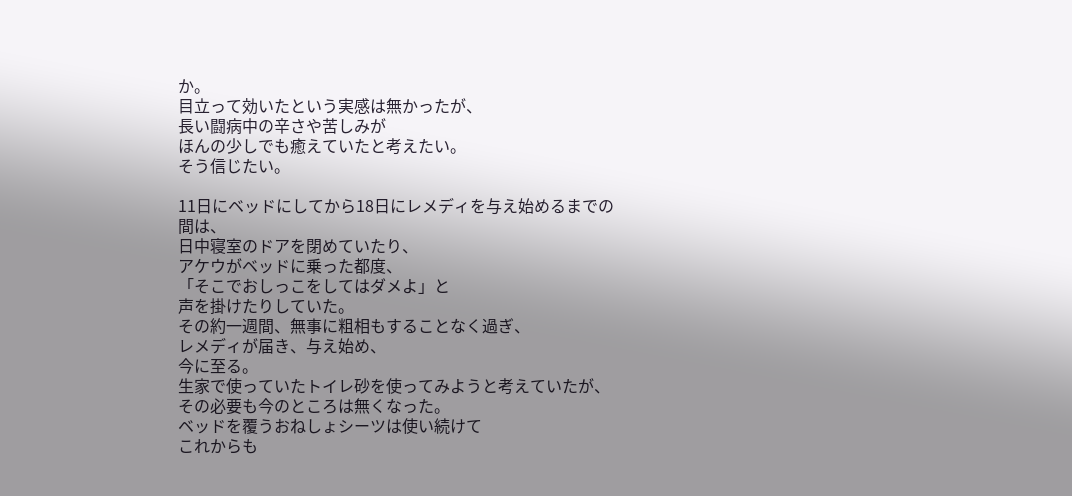か。
目立って効いたという実感は無かったが、
長い闘病中の辛さや苦しみが
ほんの少しでも癒えていたと考えたい。
そう信じたい。

11日にベッドにしてから18日にレメディを与え始めるまでの間は、
日中寝室のドアを閉めていたり、
アケウがベッドに乗った都度、
「そこでおしっこをしてはダメよ」と
声を掛けたりしていた。
その約一週間、無事に粗相もすることなく過ぎ、
レメディが届き、与え始め、
今に至る。
生家で使っていたトイレ砂を使ってみようと考えていたが、
その必要も今のところは無くなった。
ベッドを覆うおねしょシーツは使い続けて
これからも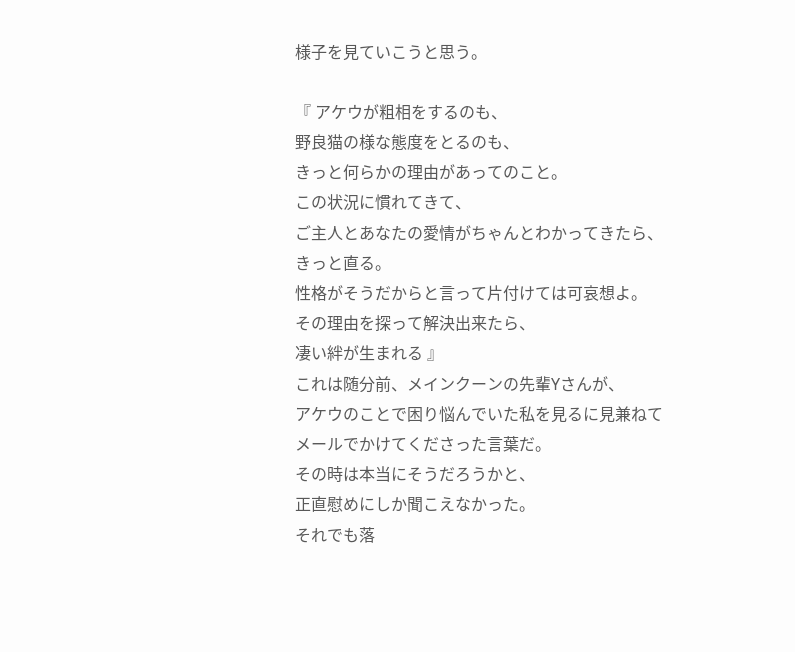様子を見ていこうと思う。

『 アケウが粗相をするのも、
野良猫の様な態度をとるのも、
きっと何らかの理由があってのこと。
この状況に慣れてきて、
ご主人とあなたの愛情がちゃんとわかってきたら、
きっと直る。
性格がそうだからと言って片付けては可哀想よ。
その理由を探って解決出来たら、
凄い絆が生まれる 』
これは随分前、メインクーンの先輩Yさんが、
アケウのことで困り悩んでいた私を見るに見兼ねて
メールでかけてくださった言葉だ。
その時は本当にそうだろうかと、
正直慰めにしか聞こえなかった。
それでも落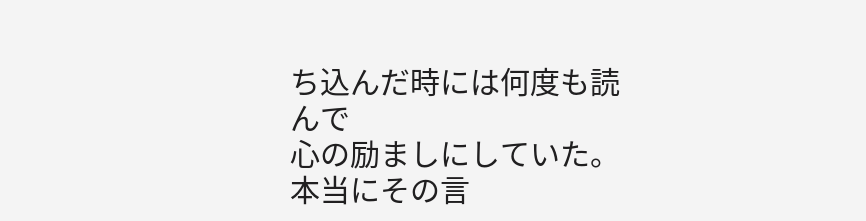ち込んだ時には何度も読んで
心の励ましにしていた。
本当にその言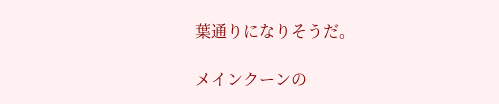葉通りになりそうだ。

メインクーンの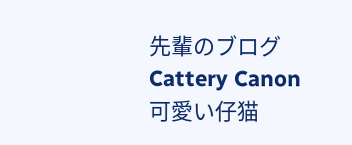先輩のブログCattery Canon
可愛い仔猫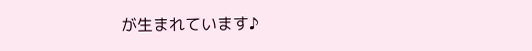が生まれています♪